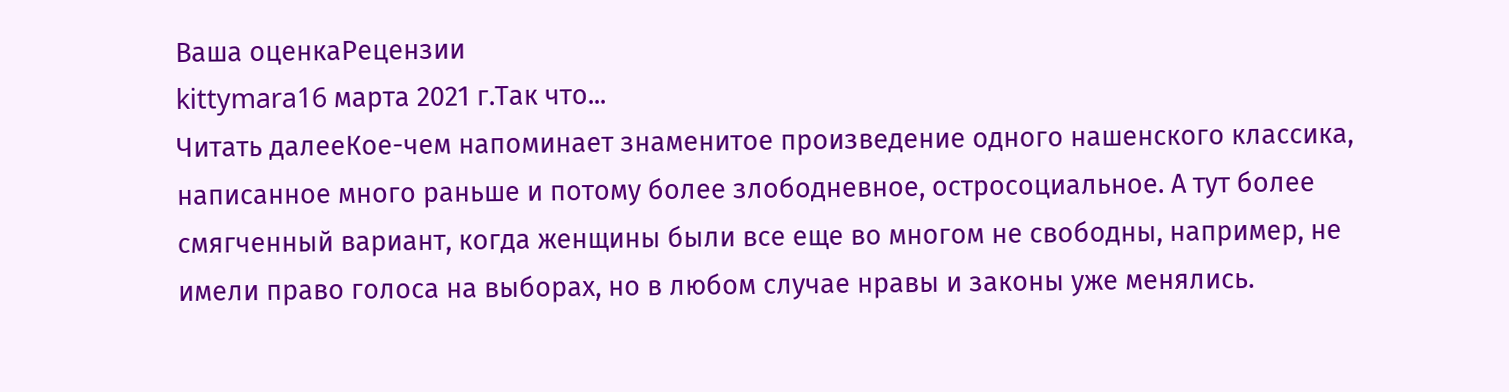Ваша оценкаРецензии
kittymara16 марта 2021 г.Так что...
Читать далееКое-чем напоминает знаменитое произведение одного нашенского классика, написанное много раньше и потому более злободневное, остросоциальное. А тут более смягченный вариант, когда женщины были все еще во многом не свободны, например, не имели право голоса на выборах, но в любом случае нравы и законы уже менялись.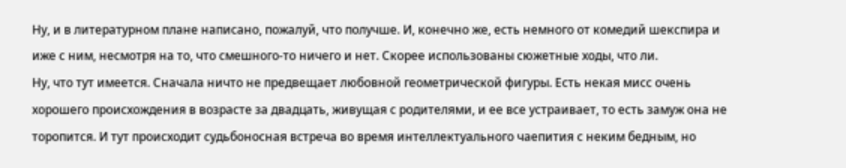Ну, и в литературном плане написано, пожалуй, что получше. И, конечно же, есть немного от комедий шекспира и иже с ним, несмотря на то, что смешного-то ничего и нет. Скорее использованы сюжетные ходы, что ли.
Ну, что тут имеется. Сначала ничто не предвещает любовной геометрической фигуры. Есть некая мисс очень хорошего происхождения в возрасте за двадцать, живущая с родителями, и ее все устраивает, то есть замуж она не торопится. И тут происходит судьбоносная встреча во время интеллектуального чаепития с неким бедным, но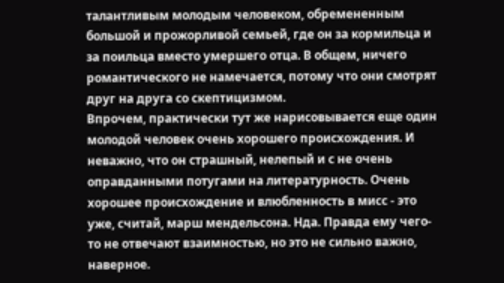талантливым молодым человеком, обремененным большой и прожорливой семьей, где он за кормильца и за поильца вместо умершего отца. В общем, ничего романтического не намечается, потому что они смотрят друг на друга со скептицизмом.
Впрочем, практически тут же нарисовывается еще один молодой человек очень хорошего происхождения. И неважно, что он страшный, нелепый и с не очень оправданными потугами на литературность. Очень хорошее происхождение и влюбленность в мисс - это уже, считай, марш мендельсона. Нда. Правда ему чего-то не отвечают взаимностью, но это не сильно важно, наверное.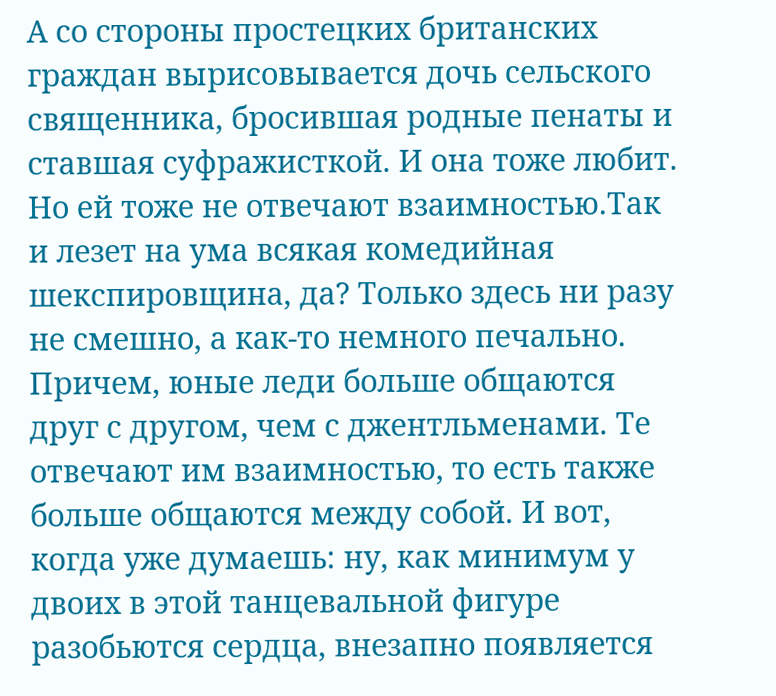А со стороны простецких британских граждан вырисовывается дочь сельского священника, бросившая родные пенаты и ставшая суфражисткой. И она тоже любит. Но ей тоже не отвечают взаимностью.Так и лезет на ума всякая комедийная шекспировщина, да? Только здесь ни разу не смешно, а как-то немного печально.
Причем, юные леди больше общаются друг с другом, чем с джентльменами. Те отвечают им взаимностью, то есть также больше общаются между собой. И вот, когда уже думаешь: ну, как минимум у двоих в этой танцевальной фигуре разобьются сердца, внезапно появляется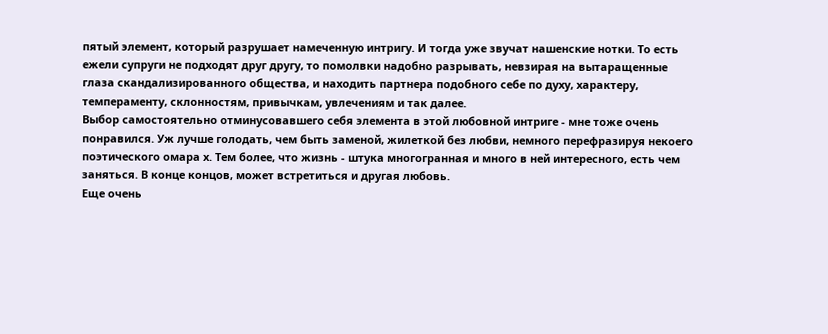пятый элемент, который разрушает намеченную интригу. И тогда уже звучат нашенские нотки. То есть ежели супруги не подходят друг другу, то помолвки надобно разрывать, невзирая на вытаращенные глаза скандализированного общества, и находить партнера подобного себе по духу, характеру, темпераменту, склонностям, привычкам, увлечениям и так далее.
Выбор самостоятельно отминусовавшего себя элемента в этой любовной интриге - мне тоже очень понравился. Уж лучше голодать, чем быть заменой, жилеткой без любви, немного перефразируя некоего поэтического омара х. Тем более, что жизнь - штука многогранная и много в ней интересного, есть чем заняться. В конце концов, может встретиться и другая любовь.
Еще очень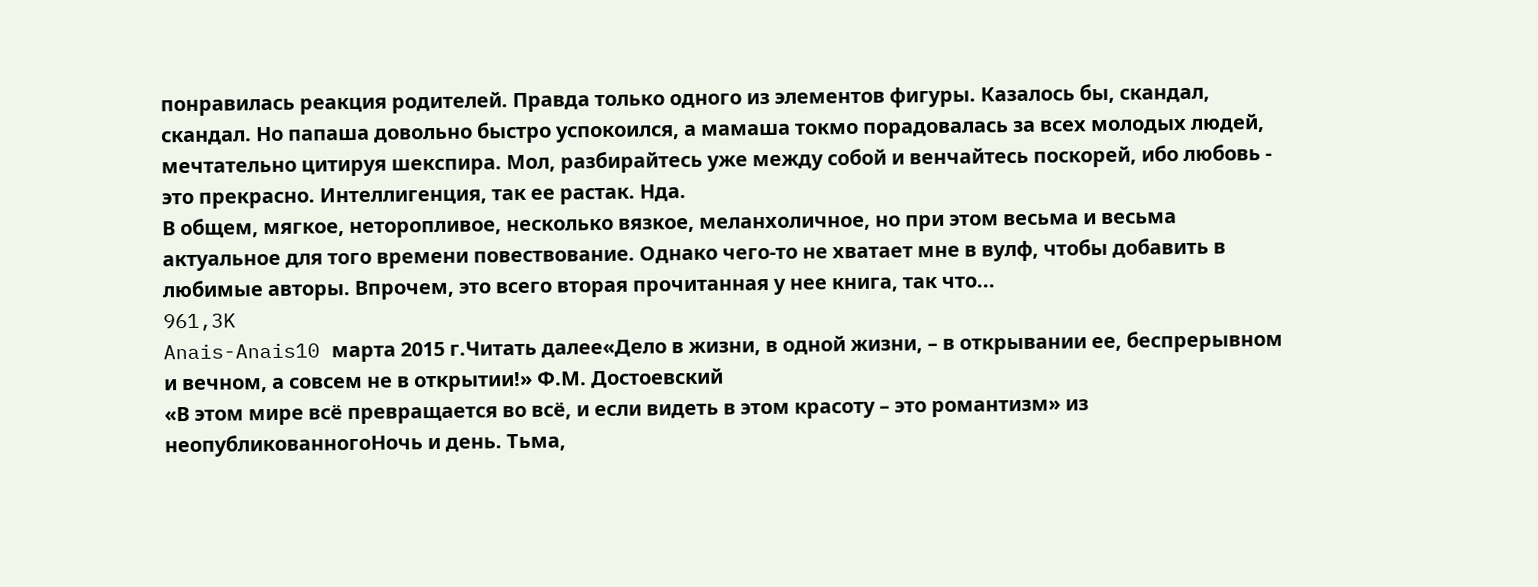понравилась реакция родителей. Правда только одного из элементов фигуры. Казалось бы, скандал, скандал. Но папаша довольно быстро успокоился, а мамаша токмо порадовалась за всех молодых людей, мечтательно цитируя шекспира. Мол, разбирайтесь уже между собой и венчайтесь поскорей, ибо любовь - это прекрасно. Интеллигенция, так ее растак. Нда.
В общем, мягкое, неторопливое, несколько вязкое, меланхоличное, но при этом весьма и весьма актуальное для того времени повествование. Однако чего-то не хватает мне в вулф, чтобы добавить в любимые авторы. Впрочем, это всего вторая прочитанная у нее книга, так что...
961,3K
Anais-Anais10 марта 2015 г.Читать далее«Дело в жизни, в одной жизни, – в открывании ее, беспрерывном и вечном, а совсем не в открытии!» Ф.М. Достоевский
«В этом мире всё превращается во всё, и если видеть в этом красоту – это романтизм» из неопубликованногоНочь и день. Тьма,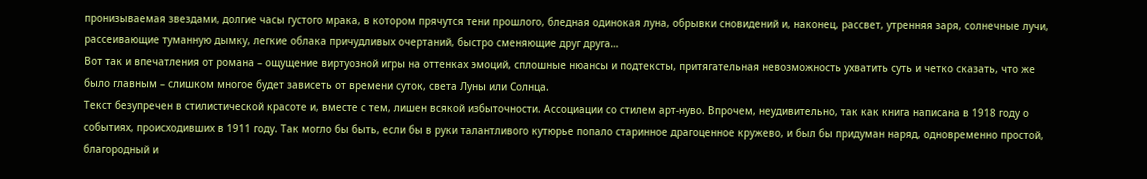пронизываемая звездами, долгие часы густого мрака, в котором прячутся тени прошлого, бледная одинокая луна, обрывки сновидений и, наконец, рассвет, утренняя заря, солнечные лучи, рассеивающие туманную дымку, легкие облака причудливых очертаний, быстро сменяющие друг друга…
Вот так и впечатления от романа – ощущение виртуозной игры на оттенках эмоций, сплошные нюансы и подтексты, притягательная невозможность ухватить суть и четко сказать, что же было главным – слишком многое будет зависеть от времени суток, света Луны или Солнца.
Текст безупречен в стилистической красоте и, вместе с тем, лишен всякой избыточности. Ассоциации со стилем арт-нуво. Впрочем, неудивительно, так как книга написана в 1918 году о событиях, происходивших в 1911 году. Так могло бы быть, если бы в руки талантливого кутюрье попало старинное драгоценное кружево, и был бы придуман наряд, одновременно простой, благородный и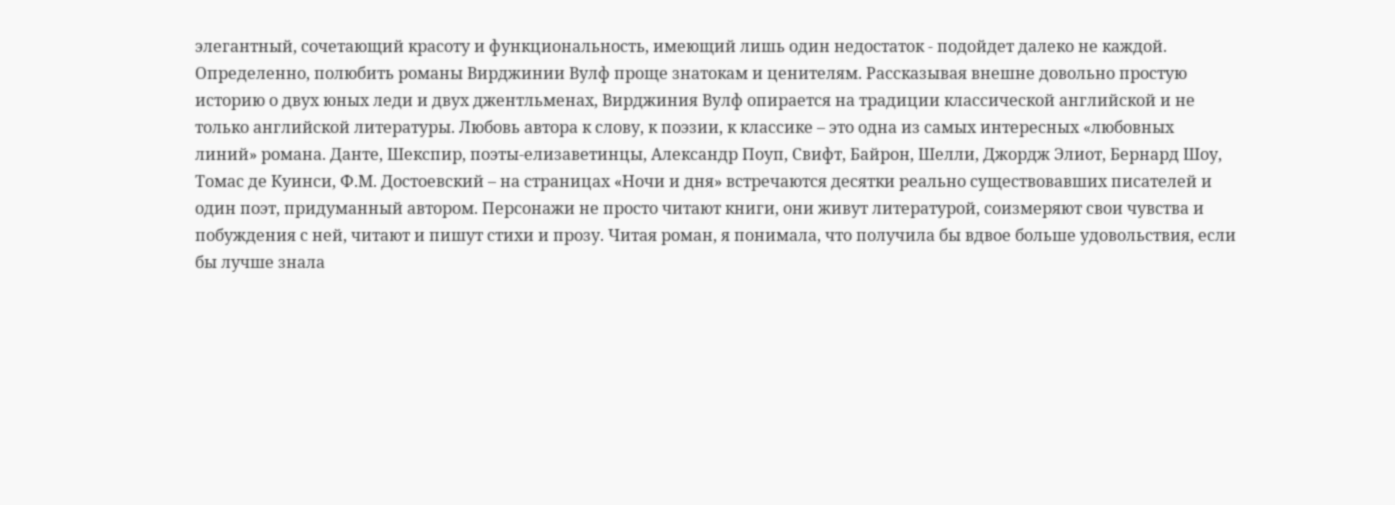элегантный, сочетающий красоту и функциональность, имеющий лишь один недостаток - подойдет далеко не каждой.
Определенно, полюбить романы Вирджинии Вулф проще знатокам и ценителям. Рассказывая внешне довольно простую историю о двух юных леди и двух джентльменах, Вирджиния Вулф опирается на традиции классической английской и не только английской литературы. Любовь автора к слову, к поэзии, к классике – это одна из самых интересных «любовных линий» романа. Данте, Шекспир, поэты-елизаветинцы, Александр Поуп, Свифт, Байрон, Шелли, Джордж Элиот, Бернард Шоу, Томас де Куинси, Ф.М. Достоевский – на страницах «Ночи и дня» встречаются десятки реально существовавших писателей и один поэт, придуманный автором. Персонажи не просто читают книги, они живут литературой, соизмеряют свои чувства и побуждения с ней, читают и пишут стихи и прозу. Читая роман, я понимала, что получила бы вдвое больше удовольствия, если бы лучше знала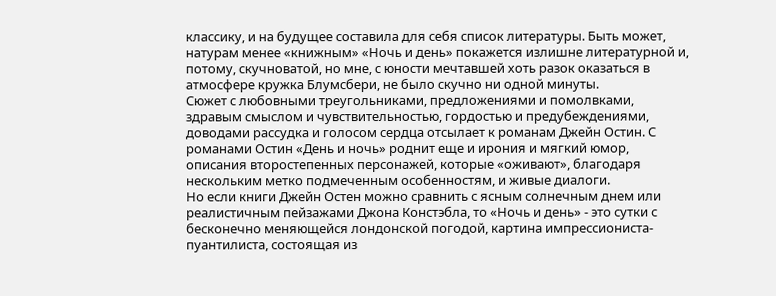классику, и на будущее составила для себя список литературы. Быть может, натурам менее «книжным» «Ночь и день» покажется излишне литературной и, потому, скучноватой, но мне, с юности мечтавшей хоть разок оказаться в атмосфере кружка Блумсбери, не было скучно ни одной минуты.
Сюжет с любовными треугольниками, предложениями и помолвками, здравым смыслом и чувствительностью, гордостью и предубеждениями, доводами рассудка и голосом сердца отсылает к романам Джейн Остин. С романами Остин «День и ночь» роднит еще и ирония и мягкий юмор, описания второстепенных персонажей, которые «оживают», благодаря нескольким метко подмеченным особенностям, и живые диалоги.
Но если книги Джейн Остен можно сравнить с ясным солнечным днем или реалистичным пейзажами Джона Констэбла, то «Ночь и день» - это сутки с бесконечно меняющейся лондонской погодой, картина импрессиониста-пуантилиста, состоящая из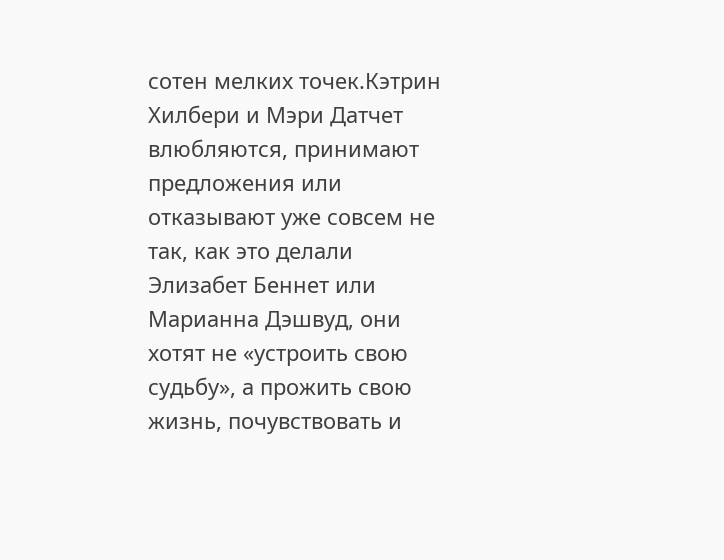сотен мелких точек.Кэтрин Хилбери и Мэри Датчет влюбляются, принимают предложения или отказывают уже совсем не так, как это делали Элизабет Беннет или Марианна Дэшвуд, они хотят не «устроить свою судьбу», а прожить свою жизнь, почувствовать и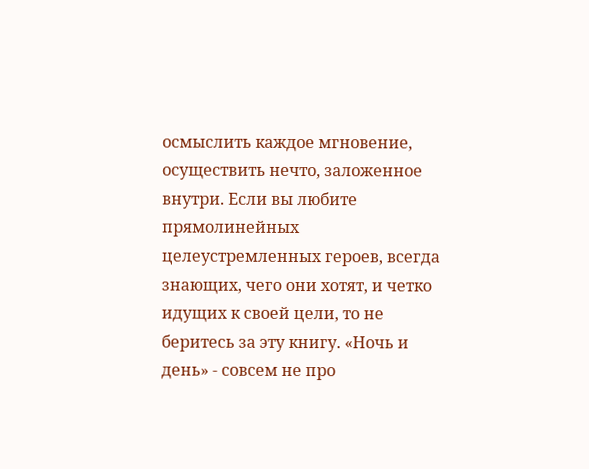осмыслить каждое мгновение, осуществить нечто, заложенное внутри. Если вы любите прямолинейных целеустремленных героев, всегда знающих, чего они хотят, и четко идущих к своей цели, то не беритесь за эту книгу. «Ночь и день» - совсем не про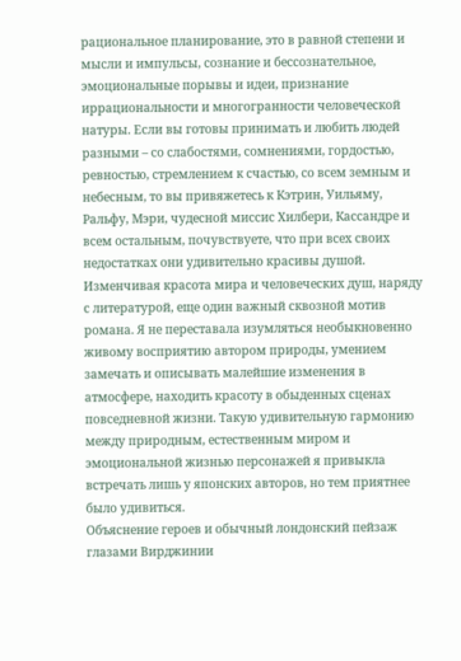рациональное планирование, это в равной степени и мысли и импульсы, сознание и бессознательное, эмоциональные порывы и идеи, признание иррациональности и многогранности человеческой натуры. Если вы готовы принимать и любить людей разными – со слабостями, сомнениями, гордостью, ревностью, стремлением к счастью, со всем земным и небесным, то вы привяжетесь к Кэтрин, Уильяму, Ральфу, Мэри, чудесной миссис Хилбери, Кассандре и всем остальным, почувствуете, что при всех своих недостатках они удивительно красивы душой.
Изменчивая красота мира и человеческих душ, наряду с литературой, еще один важный сквозной мотив романа. Я не переставала изумляться необыкновенно живому восприятию автором природы, умением замечать и описывать малейшие изменения в атмосфере, находить красоту в обыденных сценах повседневной жизни. Такую удивительную гармонию между природным, естественным миром и эмоциональной жизнью персонажей я привыкла встречать лишь у японских авторов, но тем приятнее было удивиться.
Объяснение героев и обычный лондонский пейзаж глазами Вирджинии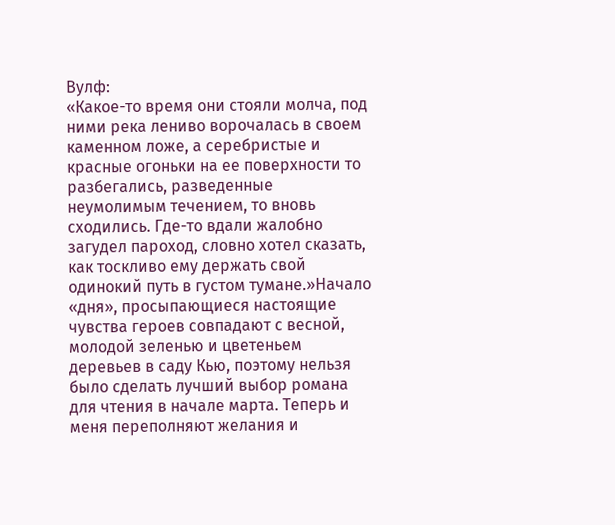Вулф:
«Какое-то время они стояли молча, под ними река лениво ворочалась в своем каменном ложе, а серебристые и красные огоньки на ее поверхности то разбегались, разведенные неумолимым течением, то вновь сходились. Где-то вдали жалобно загудел пароход, словно хотел сказать, как тоскливо ему держать свой одинокий путь в густом тумане.»Начало «дня», просыпающиеся настоящие чувства героев совпадают с весной, молодой зеленью и цветеньем деревьев в саду Кью, поэтому нельзя было сделать лучший выбор романа для чтения в начале марта. Теперь и меня переполняют желания и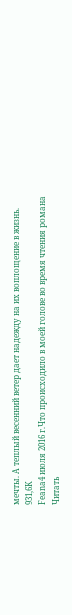мечты. А теплый весенний ветер дает надежду на их воплощение в жизнь.
931,6K
Feana4 июля 2016 г.Что происходило в моей голове во время чтения романа
Читать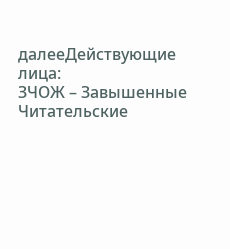далееДействующие лица:
ЗЧОЖ – Завышенные Читательские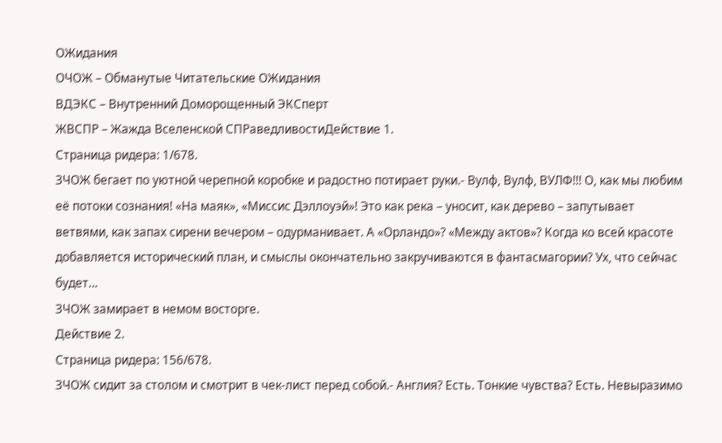ОЖидания
ОЧОЖ – Обманутые Читательские ОЖидания
ВДЭКС – Внутренний Доморощенный ЭКСперт
ЖВСПР – Жажда Вселенской СПРаведливостиДействие 1.
Страница ридера: 1/678.
ЗЧОЖ бегает по уютной черепной коробке и радостно потирает руки.- Вулф, Вулф, ВУЛФ!!! О, как мы любим её потоки сознания! «На маяк», «Миссис Дэллоуэй»! Это как река – уносит, как дерево – запутывает ветвями, как запах сирени вечером – одурманивает. А «Орландо»? «Между актов»? Когда ко всей красоте добавляется исторический план, и смыслы окончательно закручиваются в фантасмагории? Ух, что сейчас будет…
ЗЧОЖ замирает в немом восторге.
Действие 2.
Страница ридера: 156/678.
ЗЧОЖ сидит за столом и смотрит в чек-лист перед собой.- Англия? Есть. Тонкие чувства? Есть. Невыразимо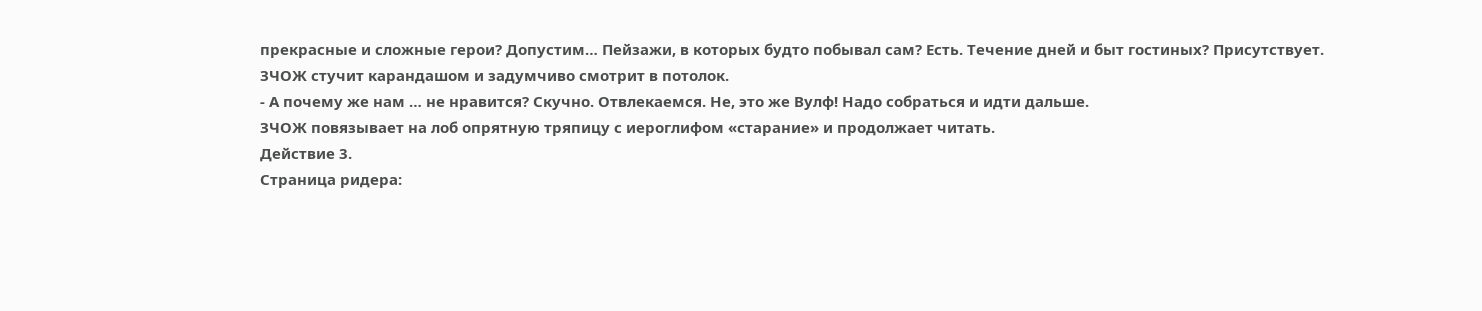прекрасные и сложные герои? Допустим… Пейзажи, в которых будто побывал сам? Есть. Течение дней и быт гостиных? Присутствует.
ЗЧОЖ стучит карандашом и задумчиво смотрит в потолок.
- А почему же нам … не нравится? Скучно. Отвлекаемся. Не, это же Вулф! Надо собраться и идти дальше.
ЗЧОЖ повязывает на лоб опрятную тряпицу с иероглифом «старание» и продолжает читать.
Действие 3.
Страница ридера: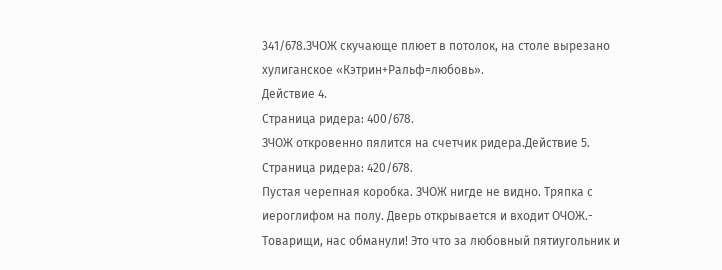341/678.ЗЧОЖ скучающе плюет в потолок, на столе вырезано хулиганское «Кэтрин+Ральф=любовь».
Действие 4.
Страница ридера: 400/678.
ЗЧОЖ откровенно пялится на счетчик ридера.Действие 5.
Страница ридера: 420/678.
Пустая черепная коробка. ЗЧОЖ нигде не видно. Тряпка с иероглифом на полу. Дверь открывается и входит ОЧОЖ.- Товарищи, нас обманули! Это что за любовный пятиугольник и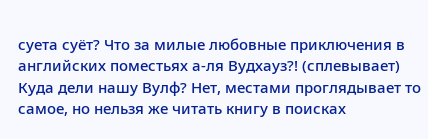суета суёт? Что за милые любовные приключения в английских поместьях а-ля Вудхауз?! (сплевывает) Куда дели нашу Вулф? Нет, местами проглядывает то самое, но нельзя же читать книгу в поисках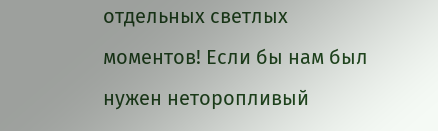отдельных светлых моментов! Если бы нам был нужен неторопливый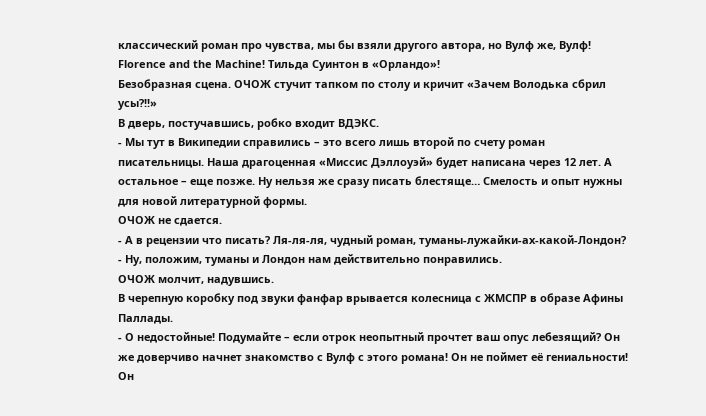классический роман про чувства, мы бы взяли другого автора, но Вулф же, Вулф! Florence and the Machine! Тильда Суинтон в «Орландо»!
Безобразная сцена. ОЧОЖ стучит тапком по столу и кричит «Зачем Володька сбрил усы?!!»
В дверь, постучавшись, робко входит ВДЭКС.
- Мы тут в Википедии справились – это всего лишь второй по счету роман писательницы. Наша драгоценная «Миссис Дэллоуэй» будет написана через 12 лет. А остальное – еще позже. Ну нельзя же сразу писать блестяще… Смелость и опыт нужны для новой литературной формы.
ОЧОЖ не сдается.
- А в рецензии что писать? Ля-ля-ля, чудный роман, туманы-лужайки-ах-какой-Лондон?
- Ну, положим, туманы и Лондон нам действительно понравились.
ОЧОЖ молчит, надувшись.
В черепную коробку под звуки фанфар врывается колесница с ЖМСПР в образе Афины Паллады.
- О недостойные! Подумайте – если отрок неопытный прочтет ваш опус лебезящий? Он же доверчиво начнет знакомство с Вулф с этого романа! Он не поймет её гениальности! Он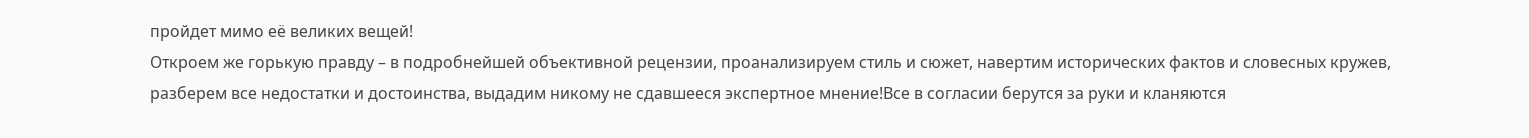пройдет мимо её великих вещей!
Откроем же горькую правду – в подробнейшей объективной рецензии, проанализируем стиль и сюжет, навертим исторических фактов и словесных кружев, разберем все недостатки и достоинства, выдадим никому не сдавшееся экспертное мнение!Все в согласии берутся за руки и кланяются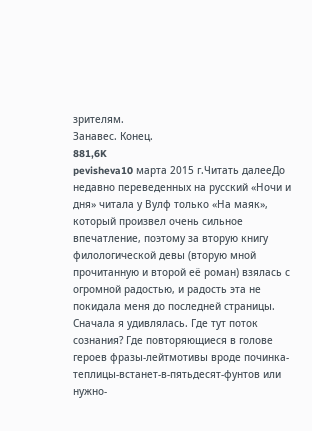зрителям.
Занавес. Конец.
881,6K
pevisheva10 марта 2015 г.Читать далееДо недавно переведенных на русский «Ночи и дня» читала у Вулф только «На маяк», который произвел очень сильное впечатление, поэтому за вторую книгу филологической девы (вторую мной прочитанную и второй её роман) взялась с огромной радостью, и радость эта не покидала меня до последней страницы.
Сначала я удивлялась. Где тут поток сознания? Где повторяющиеся в голове героев фразы-лейтмотивы вроде починка-теплицы-встанет-в-пятьдесят-фунтов или нужно-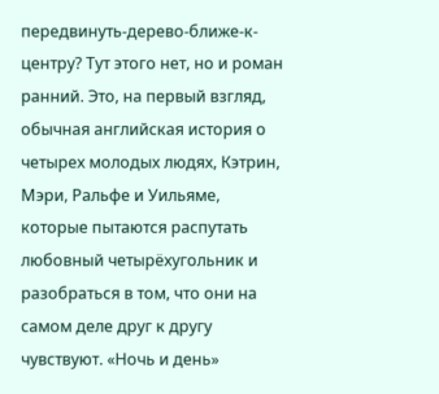передвинуть-дерево-ближе-к-центру? Тут этого нет, но и роман ранний. Это, на первый взгляд, обычная английская история о четырех молодых людях, Кэтрин, Мэри, Ральфе и Уильяме, которые пытаются распутать любовный четырёхугольник и разобраться в том, что они на самом деле друг к другу чувствуют. «Ночь и день»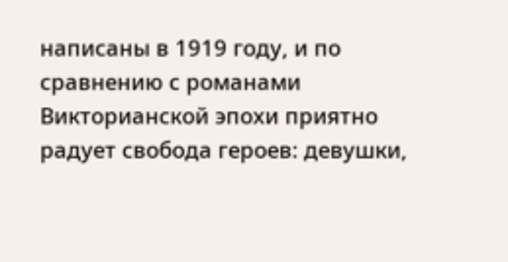написаны в 1919 году, и по сравнению с романами Викторианской эпохи приятно радует свобода героев: девушки,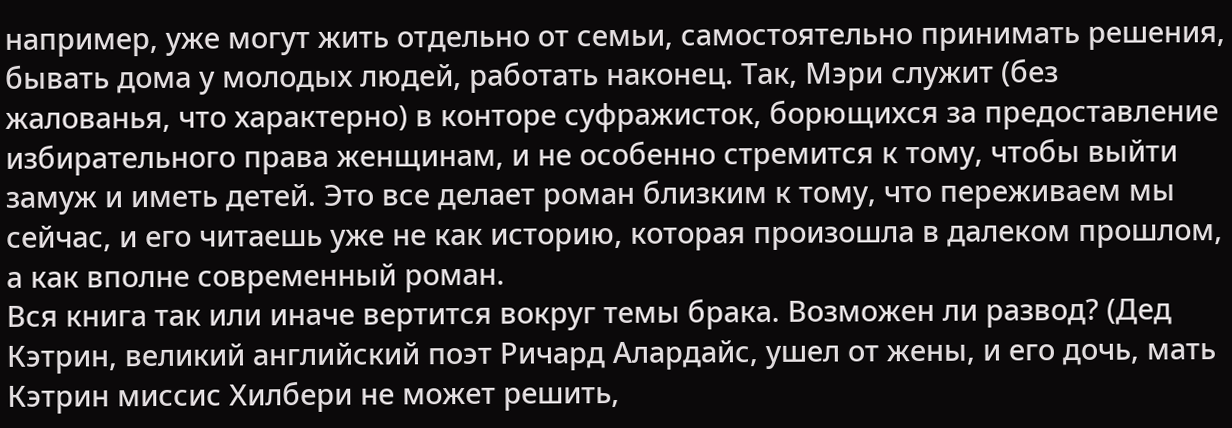например, уже могут жить отдельно от семьи, самостоятельно принимать решения, бывать дома у молодых людей, работать наконец. Так, Мэри служит (без жалованья, что характерно) в конторе суфражисток, борющихся за предоставление избирательного права женщинам, и не особенно стремится к тому, чтобы выйти замуж и иметь детей. Это все делает роман близким к тому, что переживаем мы сейчас, и его читаешь уже не как историю, которая произошла в далеком прошлом, а как вполне современный роман.
Вся книга так или иначе вертится вокруг темы брака. Возможен ли развод? (Дед Кэтрин, великий английский поэт Ричард Алардайс, ушел от жены, и его дочь, мать Кэтрин миссис Хилбери не может решить,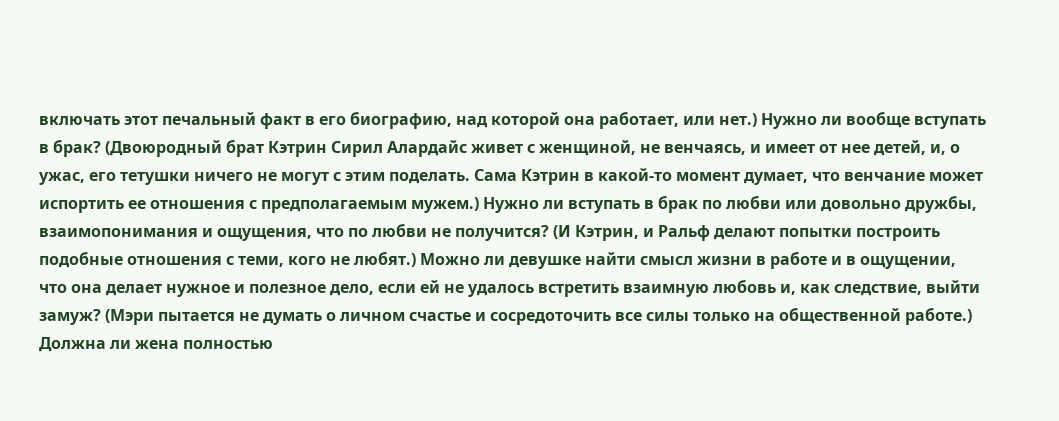включать этот печальный факт в его биографию, над которой она работает, или нет.) Нужно ли вообще вступать в брак? (Двоюродный брат Кэтрин Сирил Алардайс живет с женщиной, не венчаясь, и имеет от нее детей, и, о ужас, его тетушки ничего не могут с этим поделать. Сама Кэтрин в какой-то момент думает, что венчание может испортить ее отношения с предполагаемым мужем.) Нужно ли вступать в брак по любви или довольно дружбы, взаимопонимания и ощущения, что по любви не получится? (И Кэтрин, и Ральф делают попытки построить подобные отношения с теми, кого не любят.) Можно ли девушке найти смысл жизни в работе и в ощущении, что она делает нужное и полезное дело, если ей не удалось встретить взаимную любовь и, как следствие, выйти замуж? (Мэри пытается не думать о личном счастье и сосредоточить все силы только на общественной работе.) Должна ли жена полностью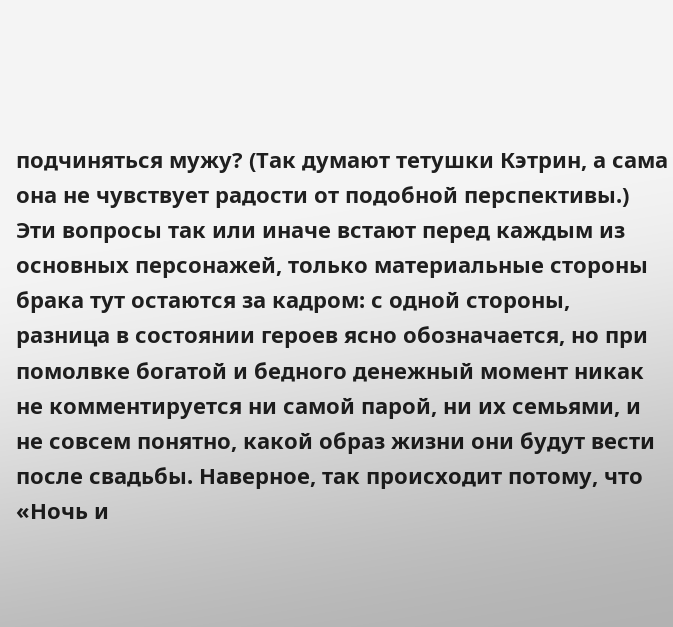подчиняться мужу? (Так думают тетушки Кэтрин, а сама она не чувствует радости от подобной перспективы.)
Эти вопросы так или иначе встают перед каждым из основных персонажей, только материальные стороны брака тут остаются за кадром: с одной стороны, разница в состоянии героев ясно обозначается, но при помолвке богатой и бедного денежный момент никак не комментируется ни самой парой, ни их семьями, и не совсем понятно, какой образ жизни они будут вести после свадьбы. Наверное, так происходит потому, что «Ночь и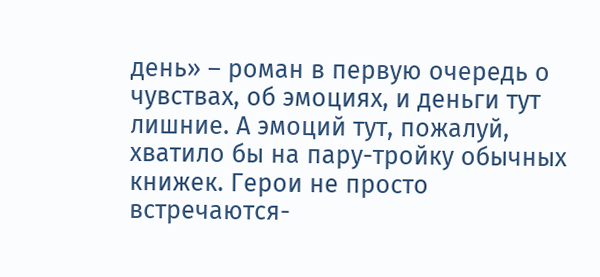день» – роман в первую очередь о чувствах, об эмоциях, и деньги тут лишние. А эмоций тут, пожалуй, хватило бы на пару-тройку обычных книжек. Герои не просто встречаются-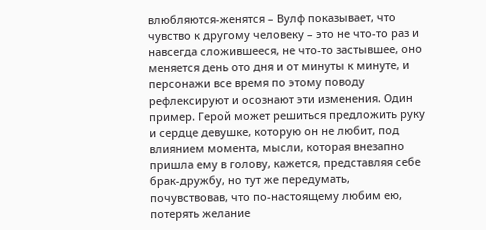влюбляются-женятся – Вулф показывает, что чувство к другому человеку – это не что-то раз и навсегда сложившееся, не что-то застывшее, оно меняется день ото дня и от минуты к минуте, и персонажи все время по этому поводу рефлексируют и осознают эти изменения. Один пример. Герой может решиться предложить руку и сердце девушке, которую он не любит, под влиянием момента, мысли, которая внезапно пришла ему в голову, кажется, представляя себе брак-дружбу, но тут же передумать, почувствовав, что по-настоящему любим ею, потерять желание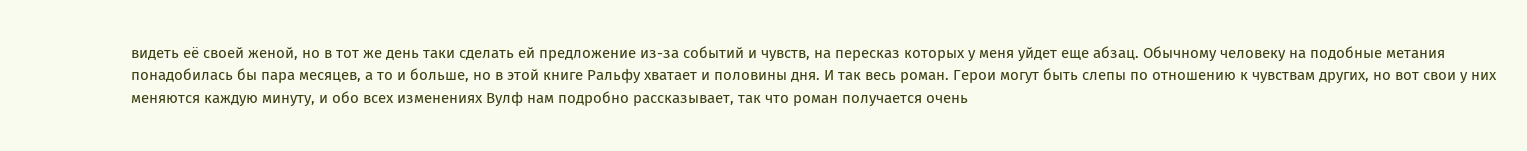видеть её своей женой, но в тот же день таки сделать ей предложение из-за событий и чувств, на пересказ которых у меня уйдет еще абзац. Обычному человеку на подобные метания понадобилась бы пара месяцев, а то и больше, но в этой книге Ральфу хватает и половины дня. И так весь роман. Герои могут быть слепы по отношению к чувствам других, но вот свои у них меняются каждую минуту, и обо всех изменениях Вулф нам подробно рассказывает, так что роман получается очень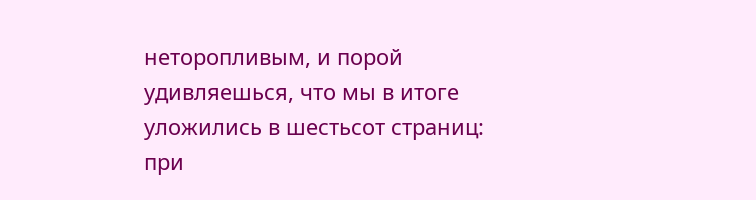неторопливым, и порой удивляешься, что мы в итоге уложились в шестьсот страниц: при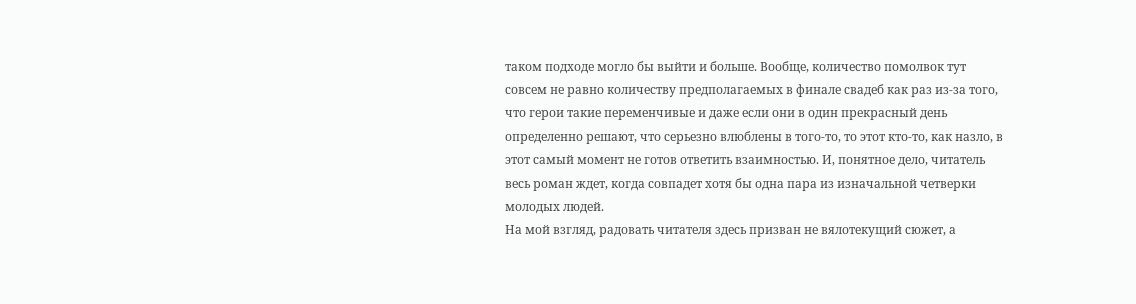таком подходе могло бы выйти и больше. Вообще, количество помолвок тут совсем не равно количеству предполагаемых в финале свадеб как раз из-за того, что герои такие переменчивые и даже если они в один прекрасный день определенно решают, что серьезно влюблены в того-то, то этот кто-то, как назло, в этот самый момент не готов ответить взаимностью. И, понятное дело, читатель весь роман ждет, когда совпадет хотя бы одна пара из изначальной четверки молодых людей.
На мой взгляд, радовать читателя здесь призван не вялотекущий сюжет, а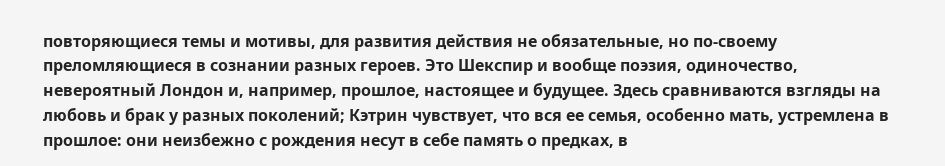повторяющиеся темы и мотивы, для развития действия не обязательные, но по-своему преломляющиеся в сознании разных героев. Это Шекспир и вообще поэзия, одиночество, невероятный Лондон и, например, прошлое, настоящее и будущее. Здесь сравниваются взгляды на любовь и брак у разных поколений; Кэтрин чувствует, что вся ее семья, особенно мать, устремлена в прошлое: они неизбежно с рождения несут в себе память о предках, в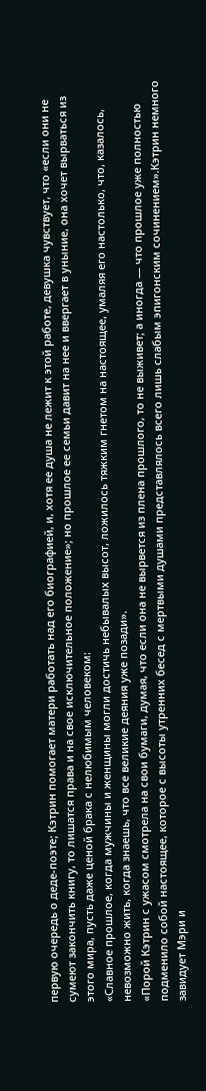первую очередь о деде-поэте; Кэтрин помогает матери работать над его биографией, и, хотя ее душа не лежит к этой работе, девушка чувствует, что «если они не сумеют закончить книгу, то лишатся права и на свое исключительное положение»; но прошлое ее семьи давит на нее и ввергает в уныние, она хочет вырваться из этого мира, пусть даже ценой брака с нелюбимым человеком:
«Славное прошлое, когда мужчины и женщины могли достичь небывалых высот, ложилось тяжким гнетом на настоящее, умаляя его настолько, что, казалось, невозможно жить, когда знаешь, что все великие деяния уже позади».
«Порой Кэтрин с ужасом смотрела на свои бумаги, думая, что если она не вырвется из плена прошлого, то не выживет; а иногда — что прошлое уже полностью подменило собой настоящее, которое с высоты утренних бесед с мертвыми душами представлялось всего лишь слабым эпигонским сочинением».Кэтрин немного завидует Мэри и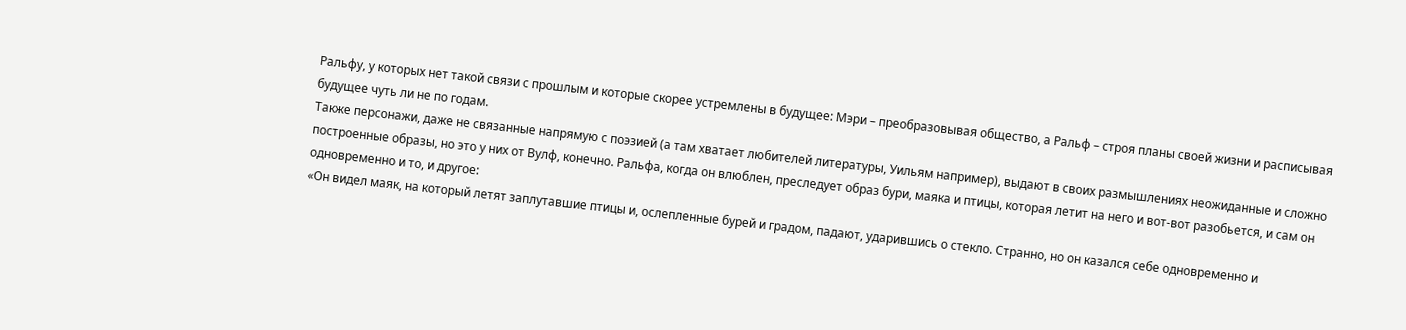Ральфу, у которых нет такой связи с прошлым и которые скорее устремлены в будущее: Мэри – преобразовывая общество, а Ральф – строя планы своей жизни и расписывая будущее чуть ли не по годам.
Также персонажи, даже не связанные напрямую с поэзией (а там хватает любителей литературы, Уильям например), выдают в своих размышлениях неожиданные и сложно построенные образы, но это у них от Вулф, конечно. Ральфа, когда он влюблен, преследует образ бури, маяка и птицы, которая летит на него и вот-вот разобьется, и сам он одновременно и то, и другое:
«Он видел маяк, на который летят заплутавшие птицы и, ослепленные бурей и градом, падают, ударившись о стекло. Странно, но он казался себе одновременно и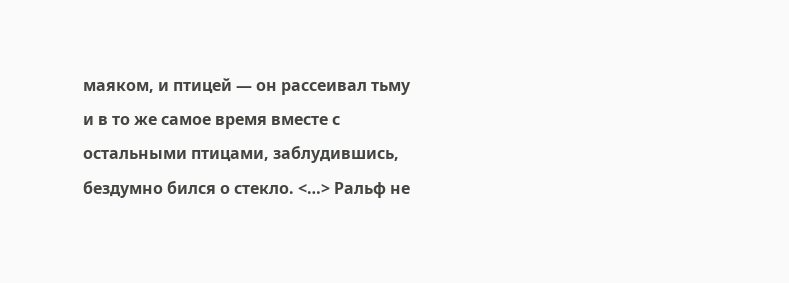маяком, и птицей — он рассеивал тьму и в то же самое время вместе с остальными птицами, заблудившись, бездумно бился о стекло. <…> Ральф не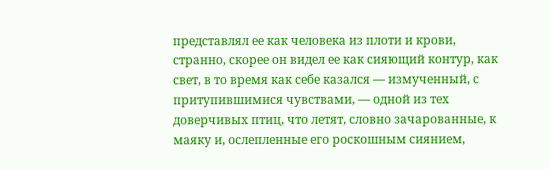представлял ее как человека из плоти и крови, странно, скорее он видел ее как сияющий контур, как свет, в то время как себе казался — измученный, с притупившимися чувствами, — одной из тех доверчивых птиц, что летят, словно зачарованные, к маяку и, ослепленные его роскошным сиянием,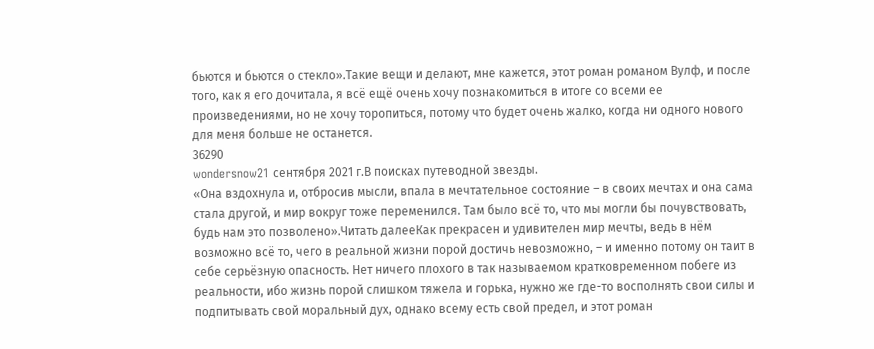бьются и бьются о стекло».Такие вещи и делают, мне кажется, этот роман романом Вулф, и после того, как я его дочитала, я всё ещё очень хочу познакомиться в итоге со всеми ее произведениями, но не хочу торопиться, потому что будет очень жалко, когда ни одного нового для меня больше не останется.
36290
wondersnow21 сентября 2021 г.В поисках путеводной звезды.
«Она вздохнула и, отбросив мысли, впала в мечтательное состояние – в своих мечтах и она сама стала другой, и мир вокруг тоже переменился. Там было всё то, что мы могли бы почувствовать, будь нам это позволено».Читать далееКак прекрасен и удивителен мир мечты, ведь в нём возможно всё то, чего в реальной жизни порой достичь невозможно, – и именно потому он таит в себе серьёзную опасность. Нет ничего плохого в так называемом кратковременном побеге из реальности, ибо жизнь порой слишком тяжела и горька, нужно же где-то восполнять свои силы и подпитывать свой моральный дух, однако всему есть свой предел, и этот роман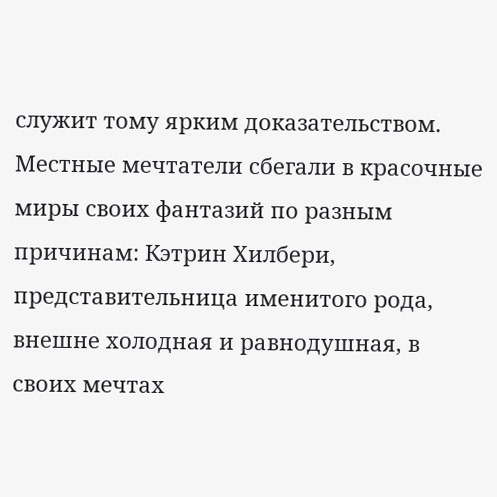служит тому ярким доказательством.
Местные мечтатели сбегали в красочные миры своих фантазий по разным причинам: Кэтрин Хилбери, представительница именитого рода, внешне холодная и равнодушная, в своих мечтах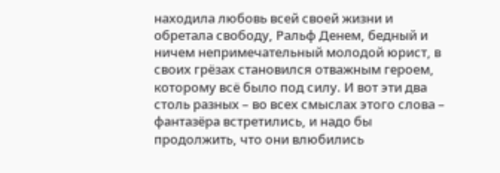находила любовь всей своей жизни и обретала свободу, Ральф Денем, бедный и ничем непримечательный молодой юрист, в своих грёзах становился отважным героем, которому всё было под силу. И вот эти два столь разных – во всех смыслах этого слова – фантазёра встретились, и надо бы продолжить, что они влюбились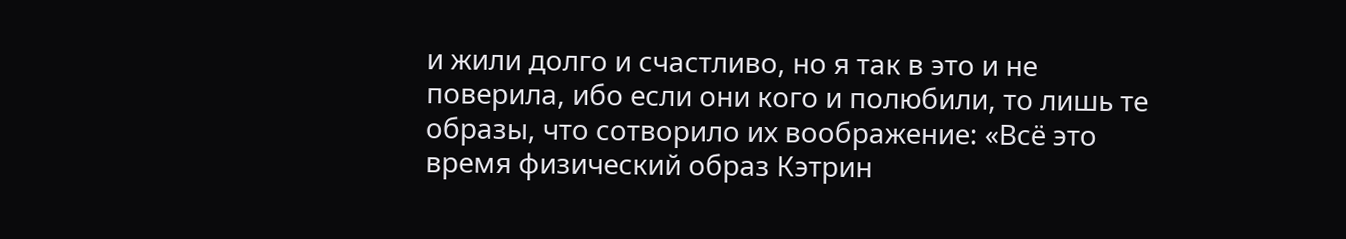и жили долго и счастливо, но я так в это и не поверила, ибо если они кого и полюбили, то лишь те образы, что сотворило их воображение: «Всё это время физический образ Кэтрин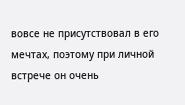вовсе не присутствовал в его мечтах, поэтому при личной встрече он очень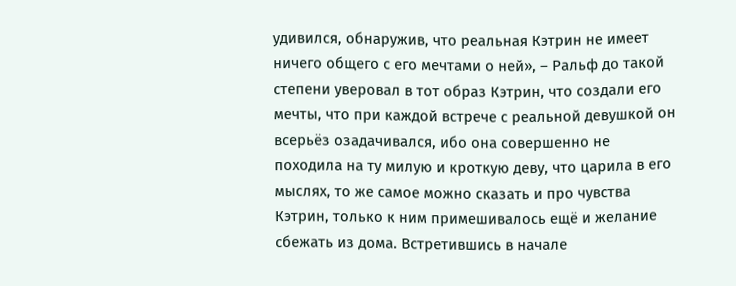удивился, обнаружив, что реальная Кэтрин не имеет ничего общего с его мечтами о ней», – Ральф до такой степени уверовал в тот образ Кэтрин, что создали его мечты, что при каждой встрече с реальной девушкой он всерьёз озадачивался, ибо она совершенно не походила на ту милую и кроткую деву, что царила в его мыслях, то же самое можно сказать и про чувства Кэтрин, только к ним примешивалось ещё и желание сбежать из дома. Встретившись в начале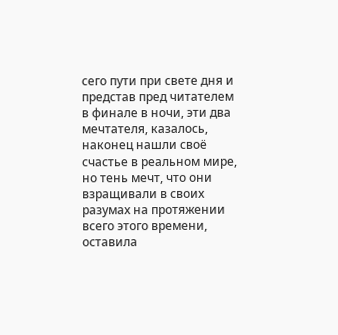сего пути при свете дня и представ пред читателем в финале в ночи, эти два мечтателя, казалось, наконец нашли своё счастье в реальном мире, но тень мечт, что они взращивали в своих разумах на протяжении всего этого времени, оставила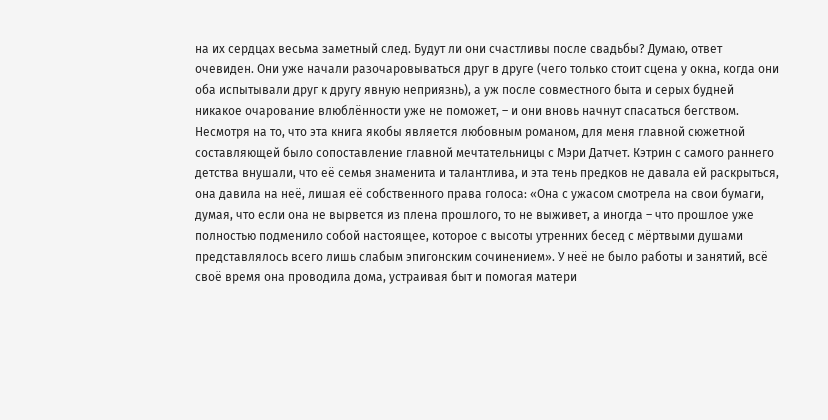на их сердцах весьма заметный след. Будут ли они счастливы после свадьбы? Думаю, ответ очевиден. Они уже начали разочаровываться друг в друге (чего только стоит сцена у окна, когда они оба испытывали друг к другу явную неприязнь), а уж после совместного быта и серых будней никакое очарование влюблённости уже не поможет, – и они вновь начнут спасаться бегством.
Несмотря на то, что эта книга якобы является любовным романом, для меня главной сюжетной составляющей было сопоставление главной мечтательницы с Мэри Датчет. Кэтрин с самого раннего детства внушали, что её семья знаменита и талантлива, и эта тень предков не давала ей раскрыться, она давила на неё, лишая её собственного права голоса: «Она с ужасом смотрела на свои бумаги, думая, что если она не вырвется из плена прошлого, то не выживет, а иногда – что прошлое уже полностью подменило собой настоящее, которое с высоты утренних бесед с мёртвыми душами представлялось всего лишь слабым эпигонским сочинением». У неё не было работы и занятий, всё своё время она проводила дома, устраивая быт и помогая матери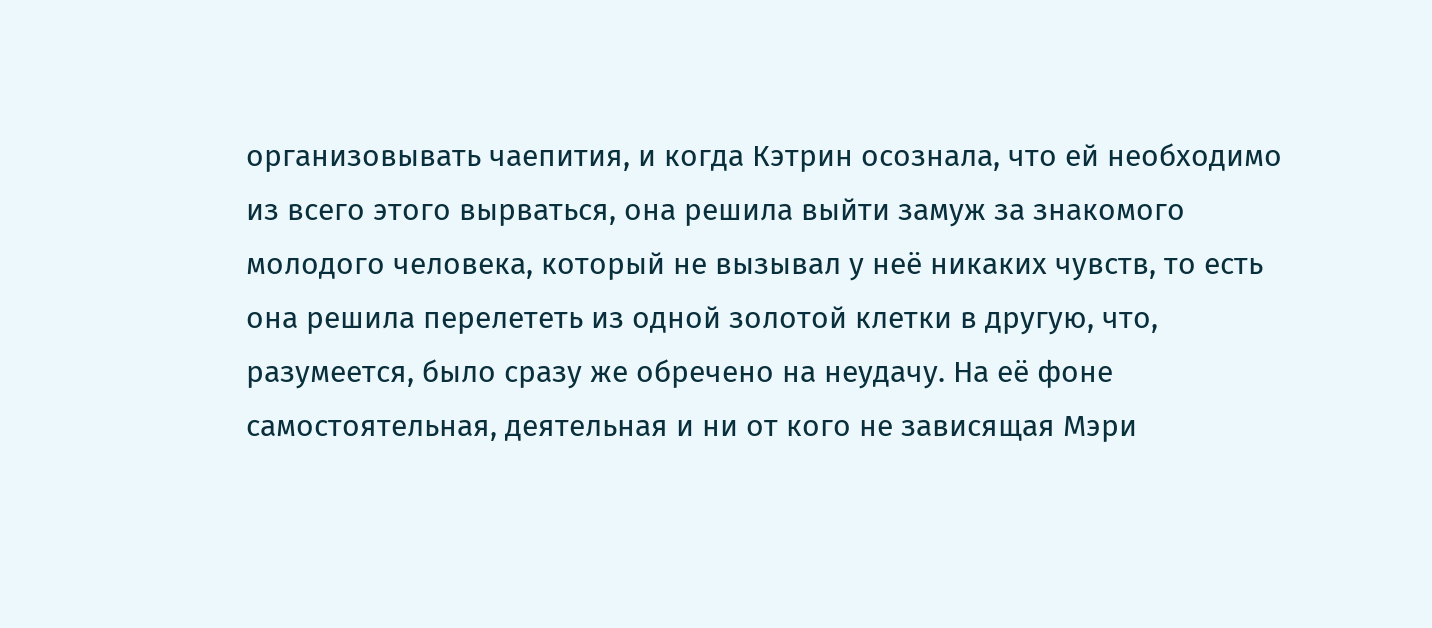организовывать чаепития, и когда Кэтрин осознала, что ей необходимо из всего этого вырваться, она решила выйти замуж за знакомого молодого человека, который не вызывал у неё никаких чувств, то есть она решила перелететь из одной золотой клетки в другую, что, разумеется, было сразу же обречено на неудачу. На её фоне самостоятельная, деятельная и ни от кого не зависящая Мэри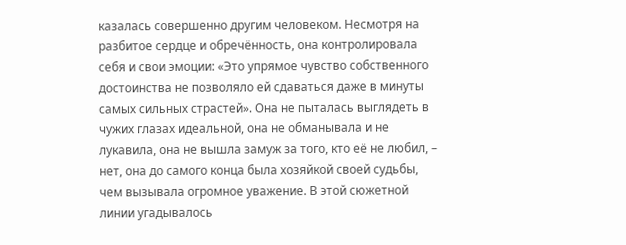казалась совершенно другим человеком. Несмотря на разбитое сердце и обречённость, она контролировала себя и свои эмоции: «Это упрямое чувство собственного достоинства не позволяло ей сдаваться даже в минуты самых сильных страстей». Она не пыталась выглядеть в чужих глазах идеальной, она не обманывала и не лукавила, она не вышла замуж за того, кто её не любил, – нет, она до самого конца была хозяйкой своей судьбы, чем вызывала огромное уважение. В этой сюжетной линии угадывалось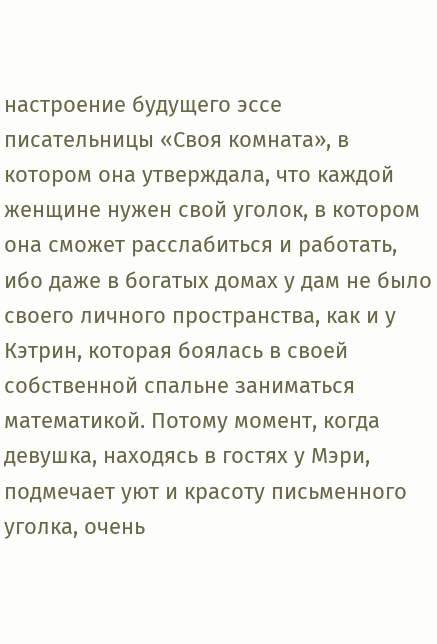настроение будущего эссе писательницы «Своя комната», в котором она утверждала, что каждой женщине нужен свой уголок, в котором она сможет расслабиться и работать, ибо даже в богатых домах у дам не было своего личного пространства, как и у Кэтрин, которая боялась в своей собственной спальне заниматься математикой. Потому момент, когда девушка, находясь в гостях у Мэри, подмечает уют и красоту письменного уголка, очень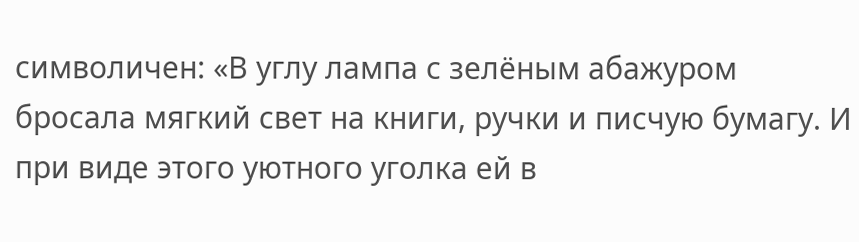символичен: «В углу лампа с зелёным абажуром бросала мягкий свет на книги, ручки и писчую бумагу. И при виде этого уютного уголка ей в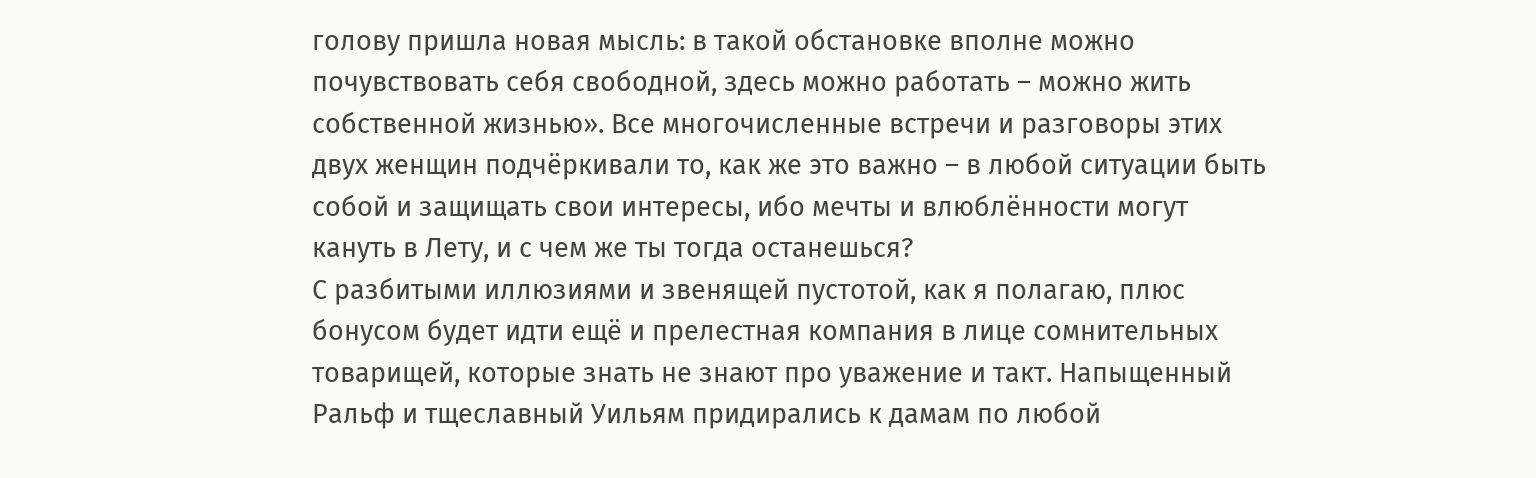голову пришла новая мысль: в такой обстановке вполне можно почувствовать себя свободной, здесь можно работать – можно жить собственной жизнью». Все многочисленные встречи и разговоры этих двух женщин подчёркивали то, как же это важно – в любой ситуации быть собой и защищать свои интересы, ибо мечты и влюблённости могут кануть в Лету, и с чем же ты тогда останешься?
С разбитыми иллюзиями и звенящей пустотой, как я полагаю, плюс бонусом будет идти ещё и прелестная компания в лице сомнительных товарищей, которые знать не знают про уважение и такт. Напыщенный Ральф и тщеславный Уильям придирались к дамам по любой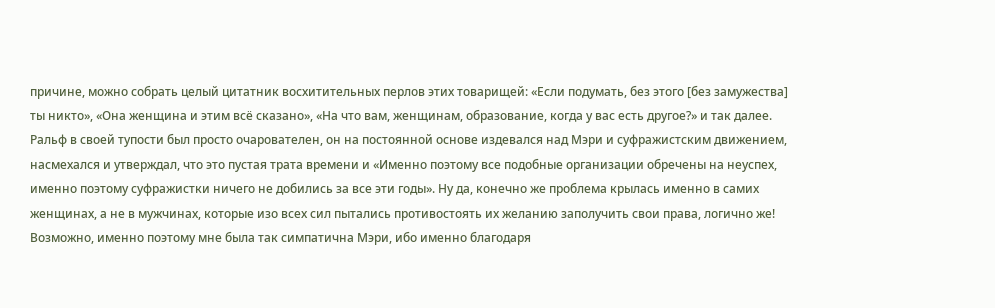причине, можно собрать целый цитатник восхитительных перлов этих товарищей: «Если подумать, без этого [без замужества] ты никто», «Она женщина и этим всё сказано», «На что вам, женщинам, образование, когда у вас есть другое?» и так далее. Ральф в своей тупости был просто очарователен, он на постоянной основе издевался над Мэри и суфражистским движением, насмехался и утверждал, что это пустая трата времени и «Именно поэтому все подобные организации обречены на неуспех, именно поэтому суфражистки ничего не добились за все эти годы». Ну да, конечно же проблема крылась именно в самих женщинах, а не в мужчинах, которые изо всех сил пытались противостоять их желанию заполучить свои права, логично же! Возможно, именно поэтому мне была так симпатична Мэри, ибо именно благодаря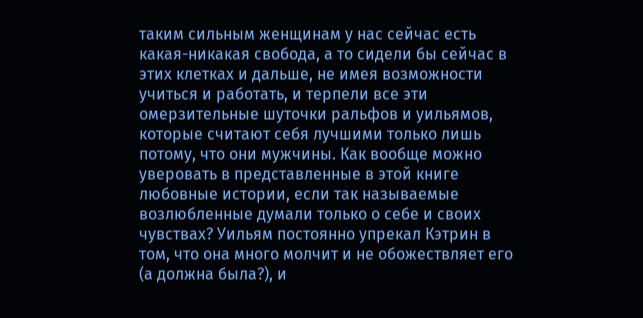таким сильным женщинам у нас сейчас есть какая-никакая свобода, а то сидели бы сейчас в этих клетках и дальше, не имея возможности учиться и работать, и терпели все эти омерзительные шуточки ральфов и уильямов, которые считают себя лучшими только лишь потому, что они мужчины. Как вообще можно уверовать в представленные в этой книге любовные истории, если так называемые возлюбленные думали только о себе и своих чувствах? Уильям постоянно упрекал Кэтрин в том, что она много молчит и не обожествляет его (а должна была?), и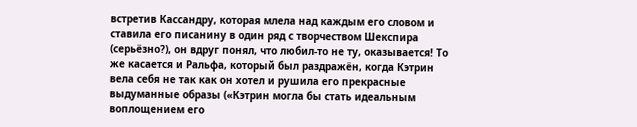встретив Кассандру, которая млела над каждым его словом и ставила его писанину в один ряд с творчеством Шекспира (серьёзно?), он вдруг понял, что любил-то не ту, оказывается! То же касается и Ральфа, который был раздражён, когда Кэтрин вела себя не так как он хотел и рушила его прекрасные выдуманные образы («Кэтрин могла бы стать идеальным воплощением его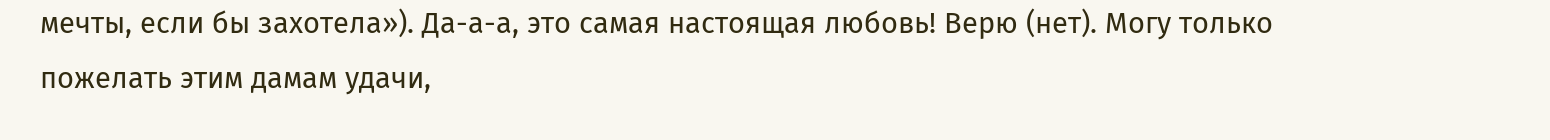мечты, если бы захотела»). Да-а-а, это самая настоящая любовь! Верю (нет). Могу только пожелать этим дамам удачи,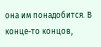она им понадобится. В конце-то концов,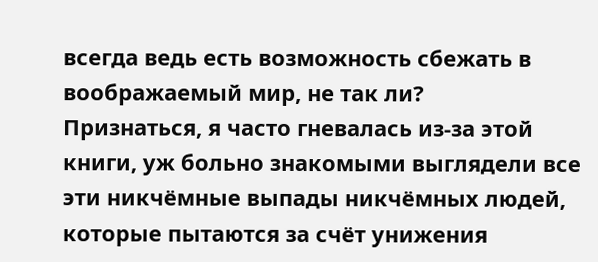всегда ведь есть возможность сбежать в воображаемый мир, не так ли?
Признаться, я часто гневалась из-за этой книги, уж больно знакомыми выглядели все эти никчёмные выпады никчёмных людей, которые пытаются за счёт унижения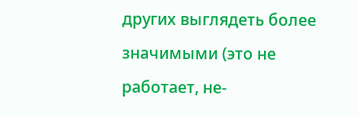других выглядеть более значимыми (это не работает, не-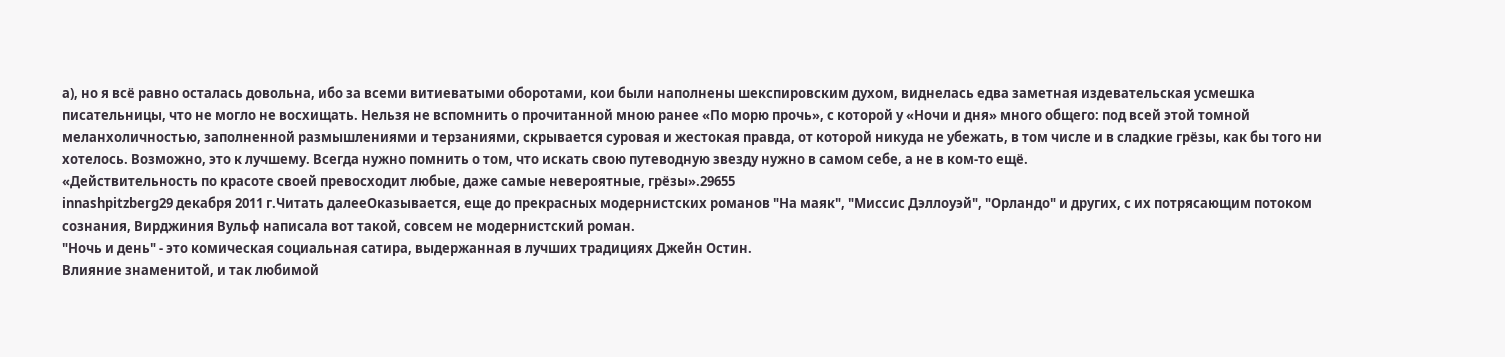а), но я всё равно осталась довольна, ибо за всеми витиеватыми оборотами, кои были наполнены шекспировским духом, виднелась едва заметная издевательская усмешка писательницы, что не могло не восхищать. Нельзя не вспомнить о прочитанной мною ранее «По морю прочь», с которой у «Ночи и дня» много общего: под всей этой томной меланхоличностью, заполненной размышлениями и терзаниями, скрывается суровая и жестокая правда, от которой никуда не убежать, в том числе и в сладкие грёзы, как бы того ни хотелось. Возможно, это к лучшему. Всегда нужно помнить о том, что искать свою путеводную звезду нужно в самом себе, а не в ком-то ещё.
«Действительность по красоте своей превосходит любые, даже самые невероятные, грёзы».29655
innashpitzberg29 декабря 2011 г.Читать далееОказывается, еще до прекрасных модернистских романов "На маяк", "Миссис Дэллоуэй", "Орландо" и других, с их потрясающим потоком сознания, Вирджиния Вульф написала вот такой, совсем не модернистский роман.
"Ночь и день" - это комическая социальная сатира, выдержанная в лучших традициях Джейн Остин.
Влияние знаменитой, и так любимой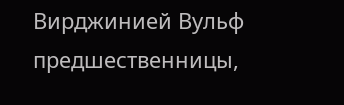Вирджинией Вульф предшественницы,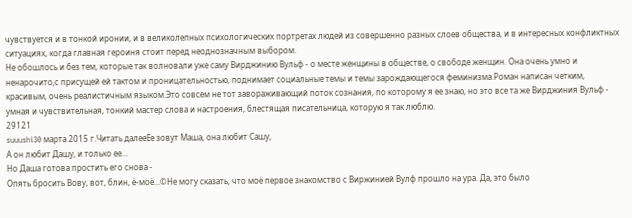чувствуется и в тонкой иронии, и в великолепных психологических портретах людей из совершенно разных слоев общества, и в интересных конфликтных ситуациях, когда главная героиня стоит перед неоднозначным выбором.
Не обошлось и без тем, которые так волновали уже саму Вирджинию Вульф - о месте женщины в обществе, о свободе женщин. Она очень умно и ненарочито,с присущей ей тактом и проницательностью, поднимает социальные темы и темы зарождающегося феминизма.Роман написан четким, красивым, очень реалистичным языком.Это совсем не тот завораживающий поток сознания, по которому я ее знаю, но это все та же Вирджиния Вульф - умная и чувствительная, тонкий мастер слова и настроения, блестящая писательница, которую я так люблю.
29121
suuushi30 марта 2015 г.Читать далееЕе зовут Маша, она любит Сашу,
А он любит Дашу, и только ее...
Но Даша готова простить его снова -
Опять бросить Вову, вот, блин, ё-моё...©Не могу сказать, что моё первое знакомство с Виржинией Вулф прошло на ура. Да, это было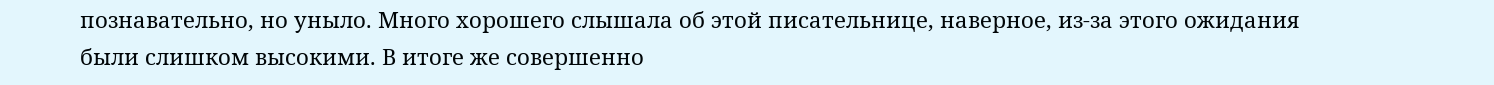познавательно, но уныло. Много хорошего слышала об этой писательнице, наверное, из-за этого ожидания были слишком высокими. В итоге же совершенно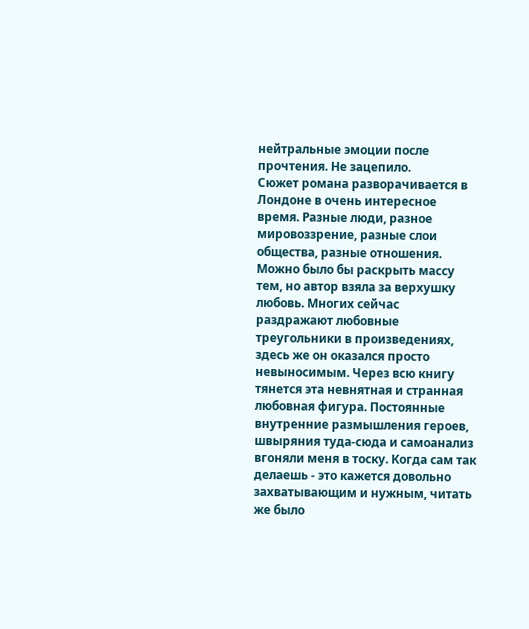нейтральные эмоции после прочтения. Не зацепило.
Сюжет романа разворачивается в Лондоне в очень интересное время. Разные люди, разное мировоззрение, разные слои общества, разные отношения. Можно было бы раскрыть массу тем, но автор взяла за верхушку любовь. Многих сейчас раздражают любовные треугольники в произведениях, здесь же он оказался просто невыносимым. Через всю книгу тянется эта невнятная и странная любовная фигура. Постоянные внутренние размышления героев, швыряния туда-сюда и самоанализ вгоняли меня в тоску. Когда сам так делаешь - это кажется довольно захватывающим и нужным, читать же было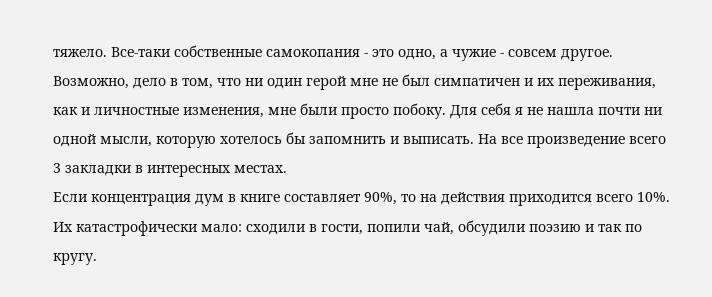тяжело. Все-таки собственные самокопания - это одно, а чужие - совсем другое. Возможно, дело в том, что ни один герой мне не был симпатичен и их переживания, как и личностные изменения, мне были просто побоку. Для себя я не нашла почти ни одной мысли, которую хотелось бы запомнить и выписать. На все произведение всего 3 закладки в интересных местах.
Если концентрация дум в книге составляет 90%, то на действия приходится всего 10%. Их катастрофически мало: сходили в гости, попили чай, обсудили поэзию и так по кругу.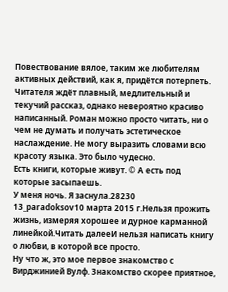Повествование вялое, таким же любителям активных действий, как я, придётся потерпеть. Читателя ждёт плавный, медлительный и текучий рассказ, однако невероятно красиво написанный. Роман можно просто читать, ни о чем не думать и получать эстетическое наслаждение. Не могу выразить словами всю красоту языка. Это было чудесно.
Есть книги, которые живут. © А есть под которые засыпаешь.
У меня ночь. Я заснула.28230
13_paradoksov10 марта 2015 г.Нельзя прожить жизнь, измеряя хорошее и дурное карманной линейкой.Читать далееИ нельзя написать книгу о любви, в которой все просто.
Ну что ж, это мое первое знакомство с Вирджинией Вулф. Знакомство скорее приятное,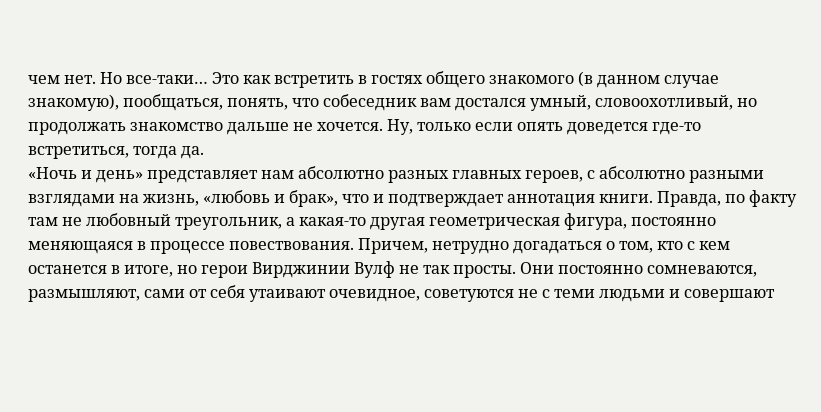чем нет. Но все-таки… Это как встретить в гостях общего знакомого (в данном случае знакомую), пообщаться, понять, что собеседник вам достался умный, словоохотливый, но продолжать знакомство дальше не хочется. Ну, только если опять доведется где-то встретиться, тогда да.
«Ночь и день» представляет нам абсолютно разных главных героев, с абсолютно разными взглядами на жизнь, «любовь и брак», что и подтверждает аннотация книги. Правда, по факту там не любовный треугольник, а какая-то другая геометрическая фигура, постоянно меняющаяся в процессе повествования. Причем, нетрудно догадаться о том, кто с кем останется в итоге, но герои Вирджинии Вулф не так просты. Они постоянно сомневаются, размышляют, сами от себя утаивают очевидное, советуются не с теми людьми и совершают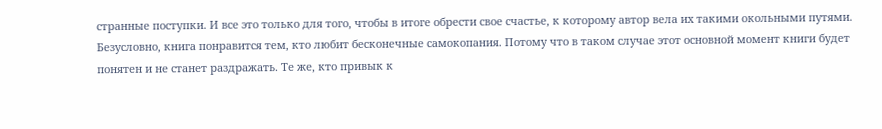странные поступки. И все это только для того, чтобы в итоге обрести свое счастье, к которому автор вела их такими окольными путями. Безусловно, книга понравится тем, кто любит бесконечные самокопания. Потому что в таком случае этот основной момент книги будет понятен и не станет раздражать. Те же, кто привык к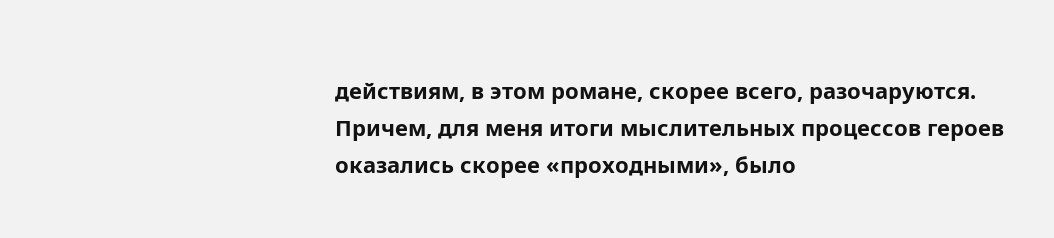действиям, в этом романе, скорее всего, разочаруются. Причем, для меня итоги мыслительных процессов героев оказались скорее «проходными», было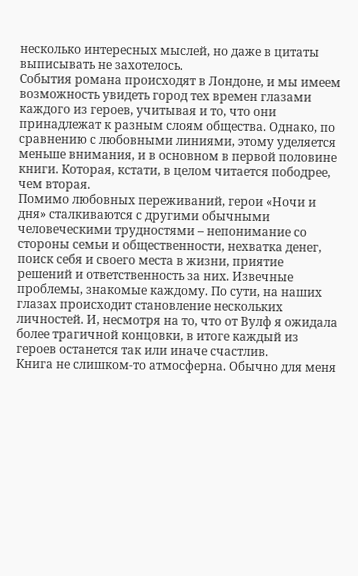несколько интересных мыслей, но даже в цитаты выписывать не захотелось.
События романа происходят в Лондоне, и мы имеем возможность увидеть город тех времен глазами каждого из героев, учитывая и то, что они принадлежат к разным слоям общества. Однако, по сравнению с любовными линиями, этому уделяется меньше внимания, и в основном в первой половине книги. Которая, кстати, в целом читается пободрее, чем вторая.
Помимо любовных переживаний, герои «Ночи и дня» сталкиваются с другими обычными человеческими трудностями – непонимание со стороны семьи и общественности, нехватка денег, поиск себя и своего места в жизни, приятие решений и ответственность за них. Извечные проблемы, знакомые каждому. По сути, на наших глазах происходит становление нескольких личностей. И, несмотря на то, что от Вулф я ожидала более трагичной концовки, в итоге каждый из героев останется так или иначе счастлив.
Книга не слишком-то атмосферна. Обычно для меня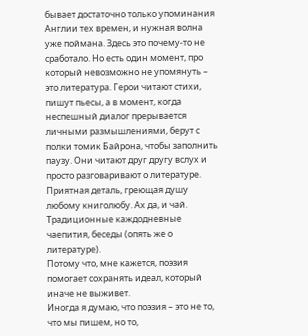бывает достаточно только упоминания Англии тех времен, и нужная волна уже поймана. Здесь это почему-то не сработало. Но есть один момент, про который невозможно не упомянуть – это литература. Герои читают стихи, пишут пьесы, а в момент, когда неспешный диалог прерывается личными размышлениями, берут с полки томик Байрона, чтобы заполнить паузу. Они читают друг другу вслух и просто разговаривают о литературе. Приятная деталь, греющая душу любому книголюбу. Ах да, и чай. Традиционные каждодневные чаепития, беседы (опять же о литературе).
Потому что, мне кажется, поэзия помогает сохранять идеал, который иначе не выживет.
Иногда я думаю, что поэзия – это не то, что мы пишем, но то,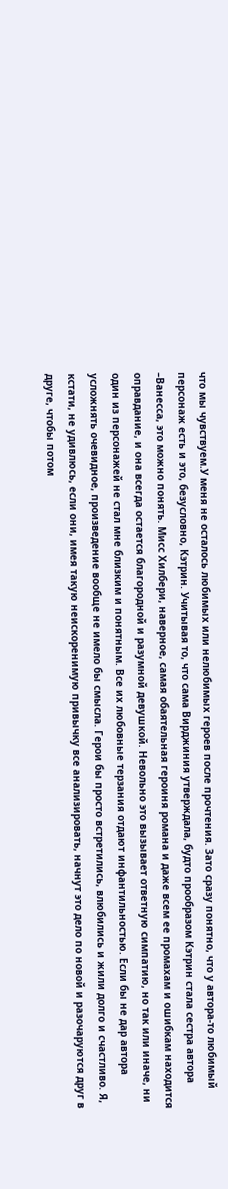что мы чувствуем.У меня не осталось любимых или нелюбимых героев после прочтения. Зато сразу понятно, что у автора-то любимый персонаж есть и это, безусловно, Кэтрин. Учитывая то, что сама Вирджиния утверждала, будто прообразом Кэтрин стала сестра автора –Ванесса, это можно понять. Мисс Хилбери, наверное, самая обаятельная героиня романа и даже всем ее промахам и ошибкам находится оправдание, и она всегда остается благородной и разумной девушкой. Невольно это вызывает ответную симпатию, но так или иначе, ни один из персонажей не стал мне близким и понятным. Все их любовные терзания отдают инфантильностью. Если бы не дар автора усложнять очевидное, произведение вообще не имело бы смысла. Герои бы просто встретились, влюбились и жили долго и счастливо. Я, кстати, не удивлюсь, если они, имея такую неискоренимую привычку все анализировать, начнут это дело по новой и разочаруются друг в друге, чтобы потом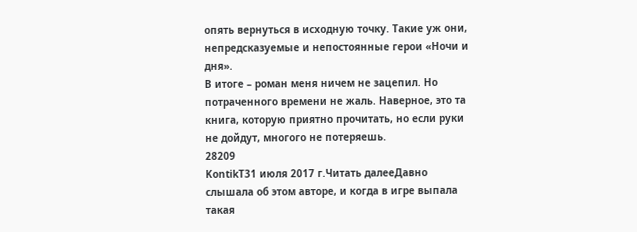опять вернуться в исходную точку. Такие уж они, непредсказуемые и непостоянные герои «Ночи и дня».
В итоге – роман меня ничем не зацепил. Но потраченного времени не жаль. Наверное, это та книга, которую приятно прочитать, но если руки не дойдут, многого не потеряешь.
28209
KontikT31 июля 2017 г.Читать далееДавно слышала об этом авторе, и когда в игре выпала такая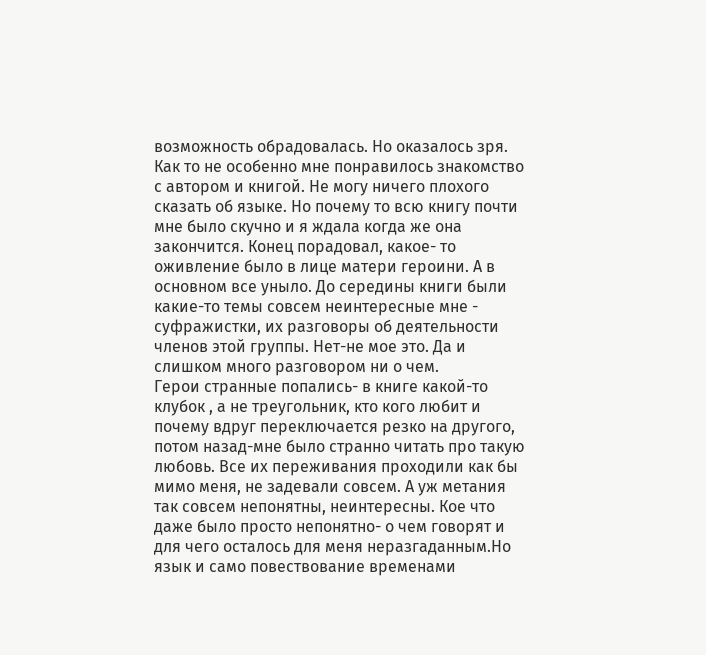возможность обрадовалась. Но оказалось зря. Как то не особенно мне понравилось знакомство с автором и книгой. Не могу ничего плохого сказать об языке. Но почему то всю книгу почти мне было скучно и я ждала когда же она закончится. Конец порадовал, какое- то оживление было в лице матери героини. А в основном все уныло. До середины книги были какие-то темы совсем неинтересные мне - суфражистки, их разговоры об деятельности членов этой группы. Нет-не мое это. Да и слишком много разговором ни о чем.
Герои странные попались- в книге какой-то клубок , а не треугольник, кто кого любит и почему вдруг переключается резко на другого, потом назад-мне было странно читать про такую любовь. Все их переживания проходили как бы мимо меня, не задевали совсем. А уж метания так совсем непонятны, неинтересны. Кое что даже было просто непонятно- о чем говорят и для чего осталось для меня неразгаданным.Но язык и само повествование временами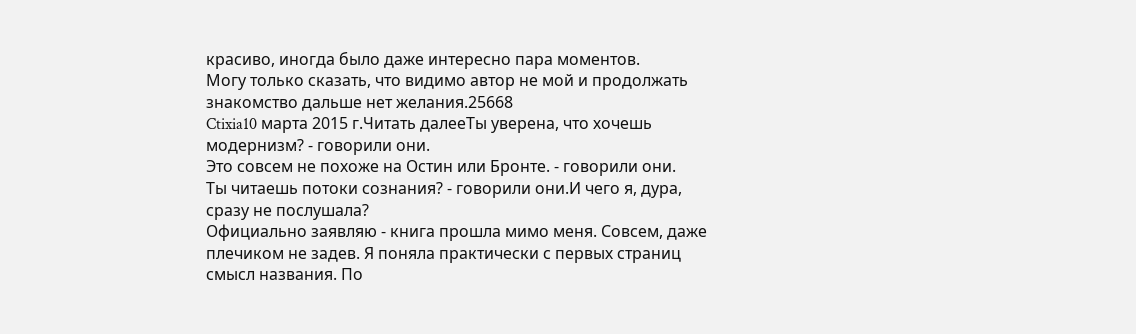красиво, иногда было даже интересно пара моментов.
Могу только сказать, что видимо автор не мой и продолжать знакомство дальше нет желания.25668
Ctixia10 марта 2015 г.Читать далееТы уверена, что хочешь модернизм? - говорили они.
Это совсем не похоже на Остин или Бронте. - говорили они.
Ты читаешь потоки сознания? - говорили они.И чего я, дура, сразу не послушала?
Официально заявляю - книга прошла мимо меня. Совсем, даже плечиком не задев. Я поняла практически с первых страниц смысл названия. По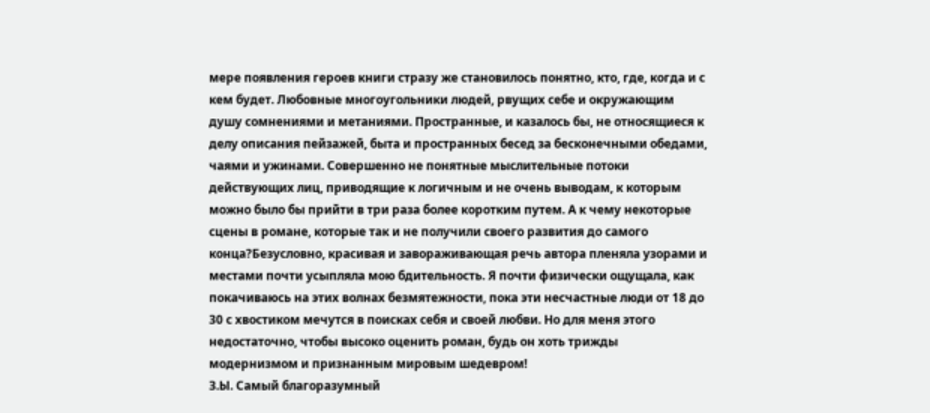мере появления героев книги стразу же становилось понятно, кто, где, когда и с кем будет. Любовные многоугольники людей, рвущих себе и окружающим душу сомнениями и метаниями. Пространные, и казалось бы, не относящиеся к делу описания пейзажей, быта и пространных бесед за бесконечными обедами, чаями и ужинами. Совершенно не понятные мыслительные потоки действующих лиц, приводящие к логичным и не очень выводам, к которым можно было бы прийти в три раза более коротким путем. А к чему некоторые сцены в романе, которые так и не получили своего развития до самого конца?Безусловно, красивая и завораживающая речь автора пленяла узорами и местами почти усыпляла мою бдительность. Я почти физически ощущала, как покачиваюсь на этих волнах безмятежности, пока эти несчастные люди от 18 до 30 с хвостиком мечутся в поисках себя и своей любви. Но для меня этого недостаточно, чтобы высоко оценить роман, будь он хоть трижды модернизмом и признанным мировым шедевром!
З.Ы. Самый благоразумный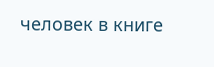человек в книге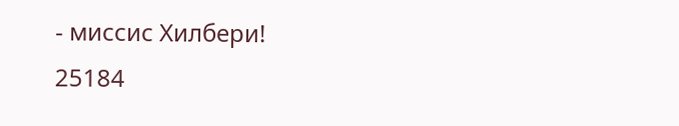- миссис Хилбери!
25184